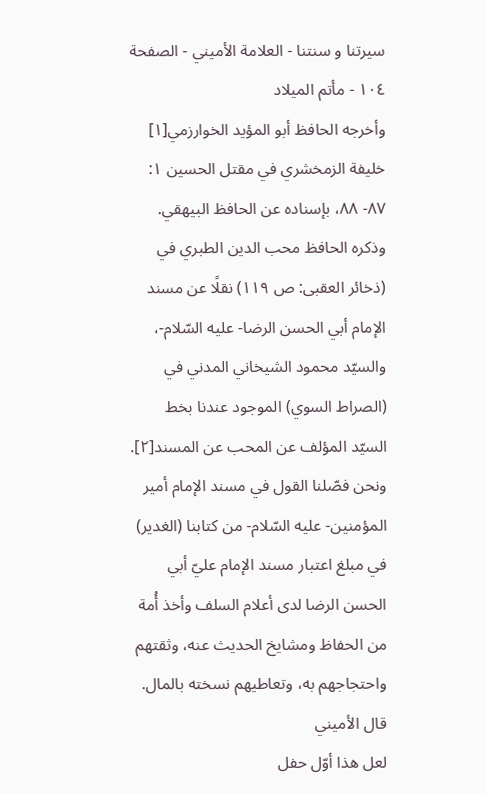سيرتنا و سنتنا - العلامة الأميني - الصفحة ١٠٤ - مأتم الميلاد
وأخرجه الحافظ أبو المؤيد الخوارزمي[١] خليفة الزمخشري في مقتل الحسين ١: ٨٧- ٨٨، بإسناده عن الحافظ البيهقي.
وذكره الحافظ محب الدين الطبري في (ذخائر العقبى: ص ١١٩) نقلًا عن مسند الإمام أبي الحسن الرضا- عليه السّلام-، والسيّد محمود الشيخاني المدني في (الصراط السوي) الموجود عندنا بخط السيّد المؤلف عن المحب عن المسند[٢].
ونحن فصّلنا القول في مسند الإمام أمير المؤمنين- عليه السّلام- من كتابنا (الغدير) في مبلغ اعتبار مسند الإمام عليّ أبي الحسن الرضا لدى أعلام السلف وأخذ أُمة من الحفاظ ومشايخ الحديث عنه، وثقتهم واحتجاجهم به، وتعاطيهم نسخته بالمال.
قال الأميني
لعل هذا أوّل حفل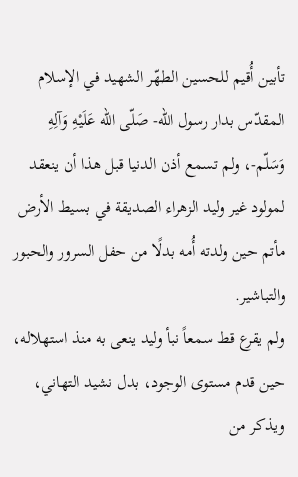تأبين أُقيم للحسين الطهّر الشهيد في الإسلام المقدّس بدار رسول الله- صَلّى الله عَلَيْهِ وَآلِهِ وَسَلّم-، ولم تسمع أذن الدنيا قبل هذا أن ينعقد لمولود غير وليد الزهراء الصديقة في بسيط الأرض مأتم حين ولدته أُمه بدلًا من حفل السرور والحبور والتباشير.
ولم يقرع قط سمعاً نبأ وليد ينعى به منذ استهلاله، حين قدم مستوى الوجود، بدل نشيد التهاني، ويذكر من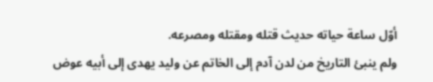أوّل ساعة حياته حديث قتله ومقتله ومصرعه.
ولم ينبئ التاريخ من لدن آدم إلى الخاتم عن وليد يهدى إلى أبيه عوض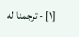[١] - ترجمنا له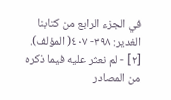في الجزء الرابع من كتابنا الغدير: ٣٩٨- ٤٠٧( المؤلف).
[٢] - لم نعثر عليه فيما ذكره من المصادر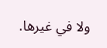ولا في غيرها.